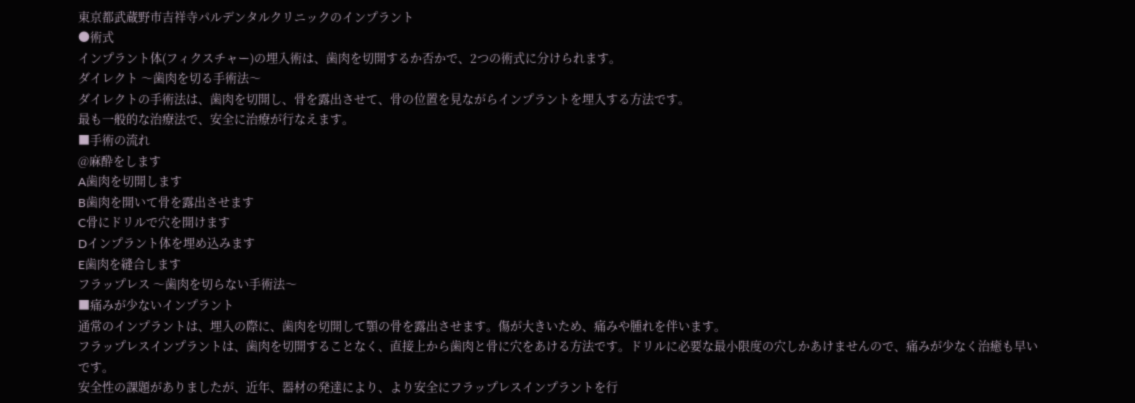東京都武蔵野市吉祥寺パルデンタルクリニックのインプラント
●術式
インプラント体(フィクスチャー)の埋入術は、歯肉を切開するか否かで、2つの術式に分けられます。
ダイレクト 〜歯肉を切る手術法〜
ダイレクトの手術法は、歯肉を切開し、骨を露出させて、骨の位置を見ながらインプラントを埋入する方法です。
最も一般的な治療法で、安全に治療が行なえます。
■手術の流れ
@麻酔をします
A歯肉を切開します
B歯肉を開いて骨を露出させます
C骨にドリルで穴を開けます
Dインプラント体を埋め込みます
E歯肉を縫合します
フラップレス 〜歯肉を切らない手術法〜
■痛みが少ないインプラント
通常のインプラントは、埋入の際に、歯肉を切開して顎の骨を露出させます。傷が大きいため、痛みや腫れを伴います。
フラップレスインプラントは、歯肉を切開することなく、直接上から歯肉と骨に穴をあける方法です。ドリルに必要な最小限度の穴しかあけませんので、痛みが少なく治癒も早いです。
安全性の課題がありましたが、近年、器材の発達により、より安全にフラップレスインプラントを行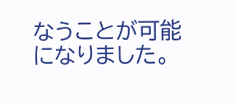なうことが可能になりました。